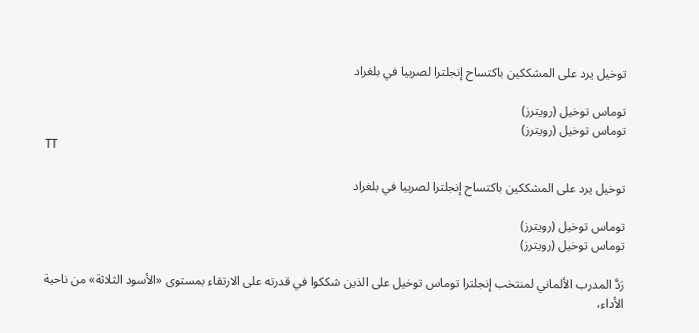توخيل يرد على المشككين باكتساح إنجلترا لصربيا في بلغراد

توماس توخيل (رويترز)
توماس توخيل (رويترز)
TT

توخيل يرد على المشككين باكتساح إنجلترا لصربيا في بلغراد

توماس توخيل (رويترز)
توماس توخيل (رويترز)

رَدَّ المدرب الألماني لمنتخب إنجلترا توماس توخيل على الذين شككوا في قدرته على الارتقاء بمستوى «الأسود الثلاثة» من ناحية الأداء،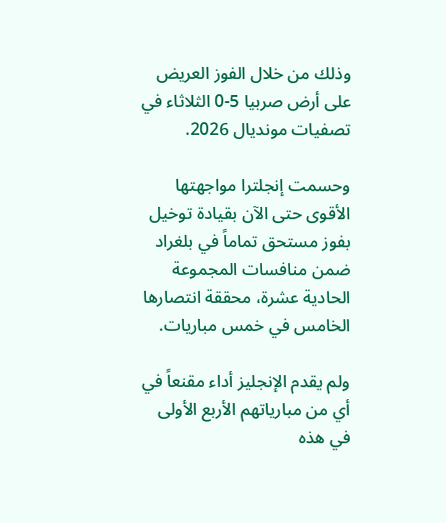وذلك من خلال الفوز العريض على أرض صربيا 5-0 الثلاثاء في تصفيات مونديال 2026.

وحسمت إنجلترا مواجهتها الأقوى حتى الآن بقيادة توخيل بفوز مستحق تماماً في بلغراد ضمن منافسات المجموعة الحادية عشرة، محققة انتصارها الخامس في خمس مباريات.

ولم يقدم الإنجليز أداء مقنعاً في أي من مبارياتهم الأربع الأولى في هذه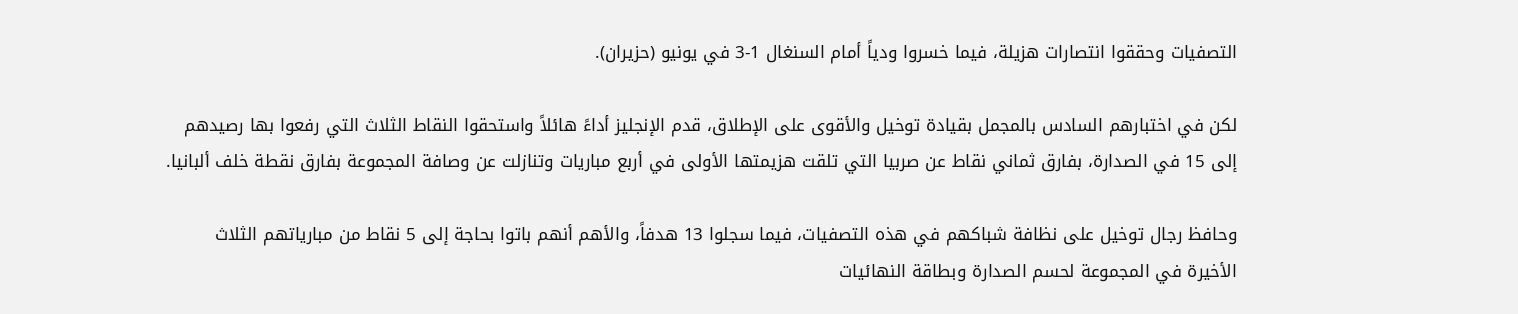التصفيات وحققوا انتصارات هزيلة، فيما خسروا ودياً أمام السنغال 1-3 في يونيو (حزيران).

لكن في اختبارهم السادس بالمجمل بقيادة توخيل والأقوى على الإطلاق، قدم الإنجليز أداءً هائلاً واستحقوا النقاط الثلاث التي رفعوا بها رصيدهم إلى 15 في الصدارة، بفارق ثماني نقاط عن صربيا التي تلقت هزيمتها الأولى في أربع مباريات وتنازلت عن وصافة المجموعة بفارق نقطة خلف ألبانيا.

وحافظ رجال توخيل على نظافة شباكهم في هذه التصفيات، فيما سجلوا 13 هدفاً، والأهم أنهم باتوا بحاجة إلى 5 نقاط من مبارياتهم الثلاث الأخيرة في المجموعة لحسم الصدارة وبطاقة النهائيات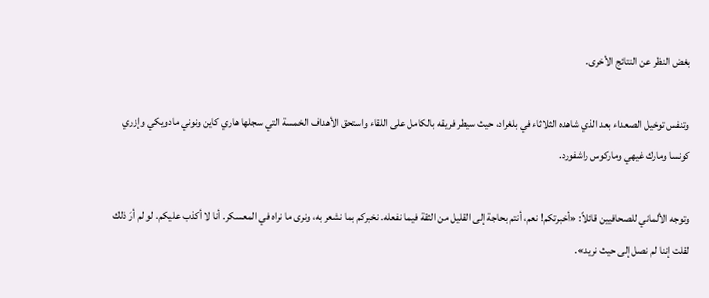بغض النظر عن النتائج الأخرى.

وتنفس توخيل الصعداء بعد الذي شاهده الثلاثاء في بلغراد، حيث سيطر فريقه بالكامل على اللقاء واستحق الأهداف الخمسة التي سجلها هاري كاين ونوني مادويكي وإزري كونسا ومارك غيهي وماركوس راشفورد.

وتوجه الألماني للصحافيين قائلاً: «أخبرتكم! نعم، أنتم بحاجة إلى القليل من الثقة فيما نفعله. نخبركم بما نشعر به، ونرى ما نراه في المعسكر. أنا لا أكذب عليكم. لو لم أرَ ذلك لقلت إننا لم نصل إلى حيث نريد».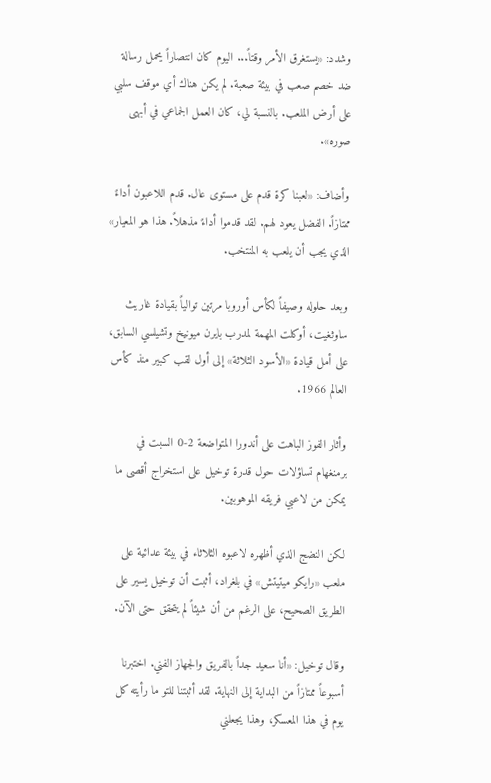وشدد: «يستغرق الأمر وقتاً... اليوم كان انتصاراً يحمل رسالة ضد خصم صعب في بيئة صعبة. لم يكن هناك أي موقف سلبي على أرض الملعب. بالنسبة لي، كان العمل الجماعي في أبهى صوره».

وأضاف: «لعبنا كرة قدم على مستوى عال. قدم اللاعبون أداءً ممتازاً. الفضل يعود لهم. لقد قدموا أداءً مذهلاً. هذا هو المعيار» الذي يجب أن يلعب به المنتخب.

وبعد حلوله وصيفاً لكأس أوروبا مرتين توالياً بقيادة غاريث ساوثغيت، أوكلت المهمة لمدرب بايرن ميونيخ وتشيلسي السابق، على أمل قيادة «الأسود الثلاثة» إلى أول لقب كبير منذ كأس العالم 1966.

وأثار الفوز الباهت على أندورا المتواضعة 2-0 السبت في برمنغهام تساؤلات حول قدرة توخيل على استخراج أقصى ما يمكن من لاعبي فريقه الموهوبين.

لكن النضج الذي أظهره لاعبوه الثلاثاء في بيئة عدائية على ملعب «رايكو ميتيتش» في بلغراد، أثبت أن توخيل يسير على الطريق الصحيح، على الرغم من أن شيئاً لم يتحقق حتى الآن.

وقال توخيل: «أنا سعيد جداً بالفريق والجهاز الفني. اختبرنا أسبوعاً ممتازاً من البداية إلى النهاية. لقد أثبتنا للتو ما رأيته كل يوم في هذا المعسكر، وهذا يجعلني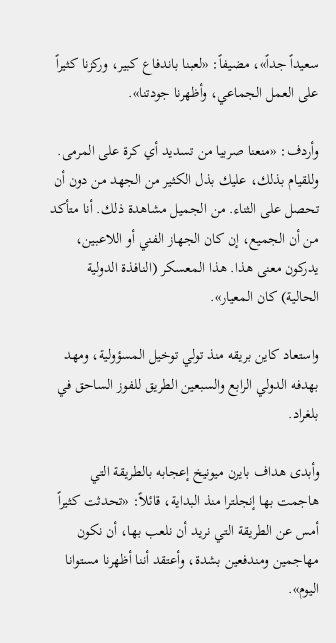سعيداً جداً»، مضيفاً: «لعبنا باندفاع كبير، وركزنا كثيراً على العمل الجماعي، وأظهرنا جودتنا».

وأردف: «منعنا صربيا من تسديد أي كرة على المرمى. وللقيام بذلك، عليك بذل الكثير من الجهد من دون أن تحصل على الثناء. من الجميل مشاهدة ذلك. أنا متأكد من أن الجميع، إن كان الجهاز الفني أو اللاعبين، يدركون معنى هذا. هذا المعسكر (النافذة الدولية الحالية) كان المعيار».

واستعاد كاين بريقه منذ تولي توخيل المسؤولية، ومهد بهدفه الدولي الرابع والسبعين الطريق للفوز الساحق في بلغراد.

وأبدى هداف بايرن ميونيخ إعجابه بالطريقة التي هاجمت بها إنجلترا منذ البداية، قائلاً: «تحدثت كثيراً أمس عن الطريقة التي نريد أن نلعب بها، أن نكون مهاجمين ومندفعين بشدة، وأعتقد أننا أظهرنا مستوانا اليوم».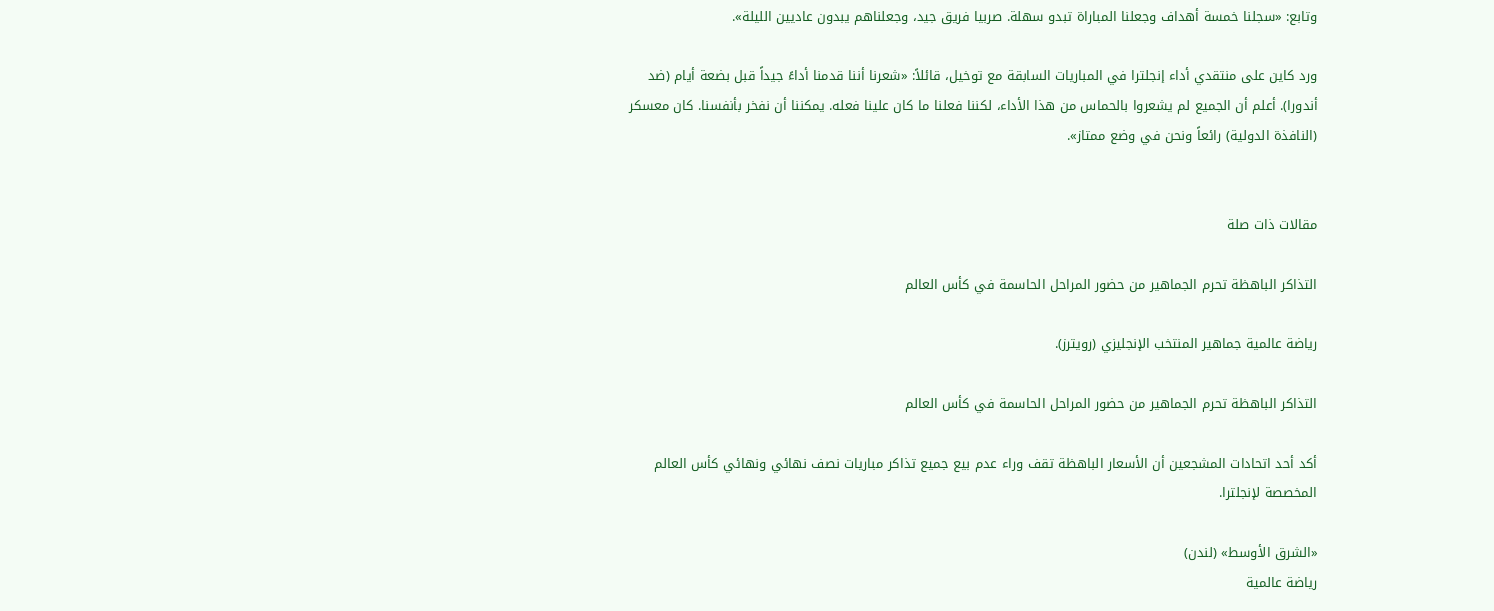وتابع: «سجلنا خمسة أهداف وجعلنا المباراة تبدو سهلة. صربيا فريق جيد، وجعلناهم يبدون عاديين الليلة».

ورد كاين على منتقدي أداء إنجلترا في المباريات السابقة مع توخيل، قائلاً: «شعرنا أننا قدمنا أداءً جيداً قبل بضعة أيام (ضد أندورا). أعلم أن الجميع لم يشعروا بالحماس من هذا الأداء، لكننا فعلنا ما كان علينا فعله. يمكننا أن نفخر بأنفسنا. كان معسكر (النافذة الدولية) رائعاً ونحن في وضع ممتاز».


مقالات ذات صلة

التذاكر الباهظة تحرم الجماهير من حضور المراحل الحاسمة في كأس العالم

رياضة عالمية جماهير المنتخب الإنجليزي (رويترز).

التذاكر الباهظة تحرم الجماهير من حضور المراحل الحاسمة في كأس العالم

أكد أحد اتحادات المشجعين أن الأسعار الباهظة تقف وراء عدم بيع جميع تذاكر مباريات نصف نهائي ونهائي كأس العالم المخصصة لإنجلترا.

«الشرق الأوسط» (لندن)
رياضة عالمية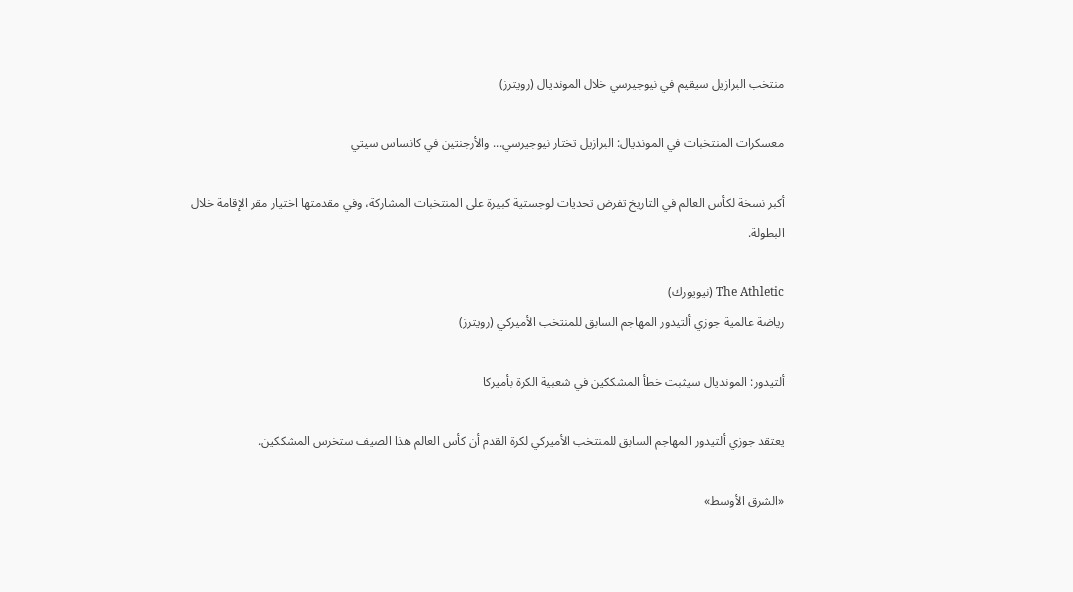منتخب البرازيل سيقيم في نيوجيرسي خلال المونديال (رويترز)

معسكرات المنتخبات في المونديال: البرازيل تختار نيوجيرسي... والأرجنتين في كانساس سيتي

أكبر نسخة لكأس العالم في التاريخ تفرض تحديات لوجستية كبيرة على المنتخبات المشاركة، وفي مقدمتها اختيار مقر الإقامة خلال البطولة.

The Athletic (نيويورك)
رياضة عالمية جوزي ألتيدور المهاجم السابق للمنتخب الأميركي (رويترز)

ألتيدور: المونديال سيثبت خطأ المشككين في شعبية الكرة بأميركا

يعتقد جوزي ألتيدور المهاجم السابق للمنتخب الأميركي لكرة القدم أن كأس العالم هذا الصيف ستخرس المشككين.

«الشرق الأوسط»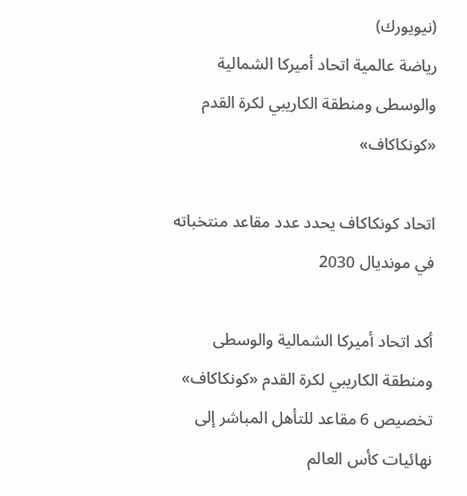(نيويورك)
رياضة عالمية اتحاد أميركا الشمالية والوسطى ومنطقة الكاريبي لكرة القدم «كونكاكاف»

اتحاد كونكاكاف يحدد عدد مقاعد منتخباته في مونديال 2030

أكد اتحاد أميركا الشمالية والوسطى ومنطقة الكاريبي لكرة القدم «كونكاكاف» تخصيص 6 مقاعد للتأهل المباشر إلى نهائيات كأس العالم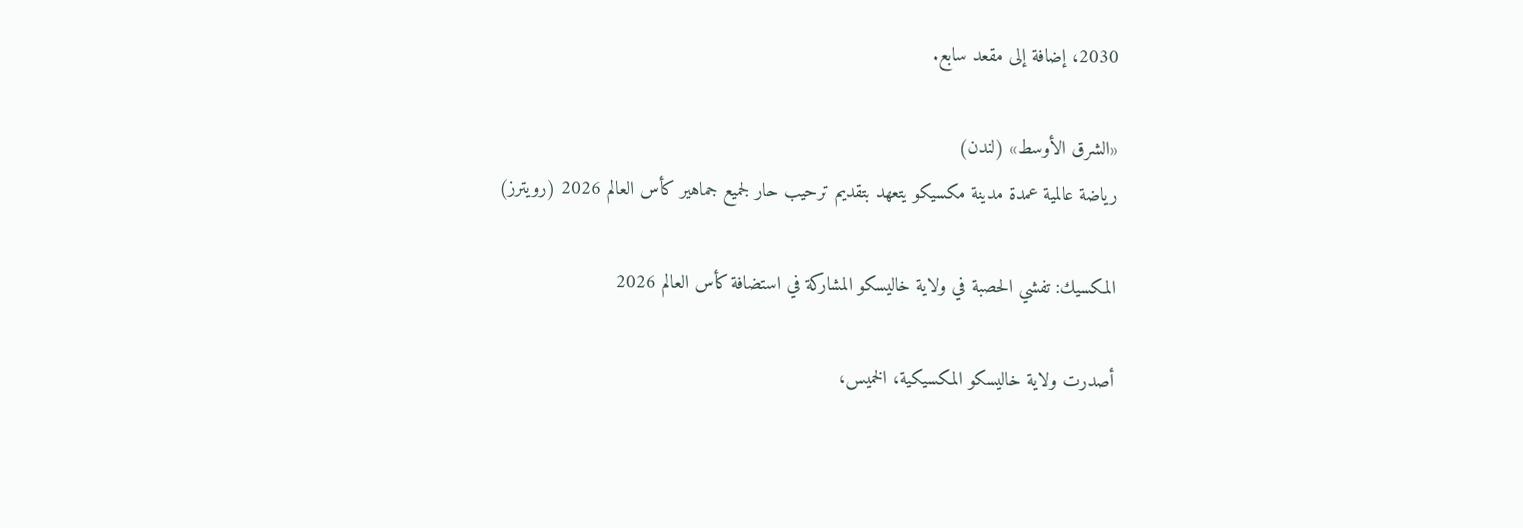2030، إضافة إلى مقعد سابع.

«الشرق الأوسط» (لندن)
رياضة عالمية عمدة مدينة مكسيكو يتعهد بتقديم ترحيب حار لجميع جماهير كأس العالم 2026 (رويترز)

المكسيك: تفشي الحصبة في ولاية خاليسكو المشاركة في استضافة كأس العالم 2026

أصدرت ولاية خاليسكو المكسيكية، الخميس،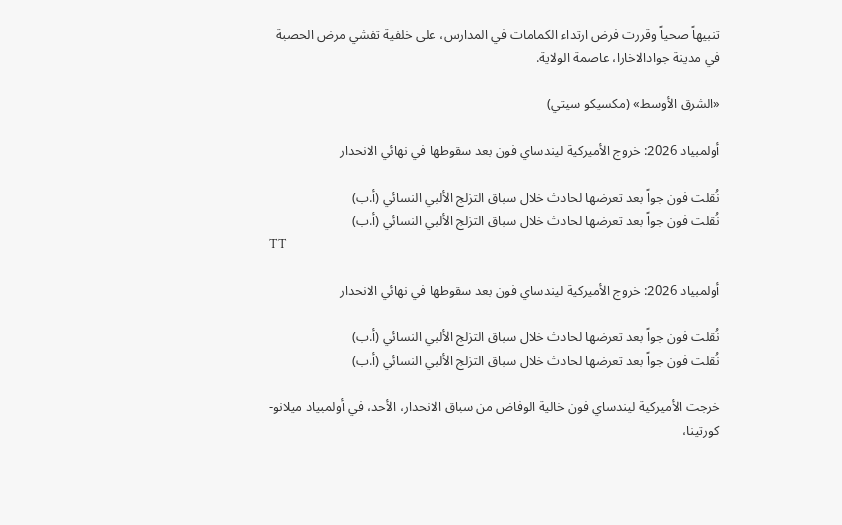تنبيهاً صحياً وقررت فرض ارتداء الكمامات في المدارس، على خلفية تفشي مرض الحصبة في مدينة جوادالاخارا، عاصمة الولاية.

«الشرق الأوسط» (مكسيكو سيتي)

أولمبياد 2026: خروج الأميركية ليندساي فون بعد سقوطها في نهائي الانحدار

نُقلت فون جواً بعد تعرضها لحادث خلال سباق التزلج الألبي النسائي (أ.ب)
نُقلت فون جواً بعد تعرضها لحادث خلال سباق التزلج الألبي النسائي (أ.ب)
TT

أولمبياد 2026: خروج الأميركية ليندساي فون بعد سقوطها في نهائي الانحدار

نُقلت فون جواً بعد تعرضها لحادث خلال سباق التزلج الألبي النسائي (أ.ب)
نُقلت فون جواً بعد تعرضها لحادث خلال سباق التزلج الألبي النسائي (أ.ب)

خرجت الأميركية ليندساي فون خالية الوفاض من سباق الانحدار، الأحد، في أولمبياد ميلانو-كورتينا،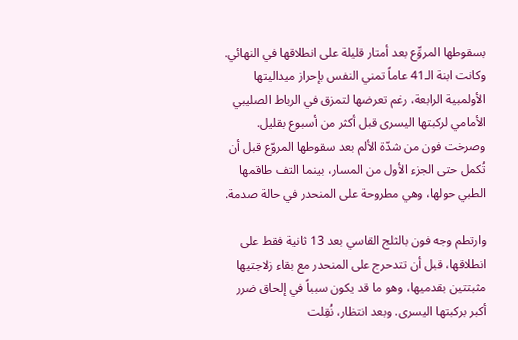بسقوطها المروِّع بعد أمتار قليلة على انطلاقها في النهائي. وكانت ابنة الـ41 عاماً تمني النفس بإحراز ميداليتها الأولمبية الرابعة، رغم تعرضها لتمزق في الرباط الصليبي الأمامي لركبتها اليسرى قبل أكثر من أسبوع بقليل. وصرخت فون من شدّة الألم بعد سقوطها المروّع قبل أن تُكمل حتى الجزء الأول من المسار، بينما التف طاقمها الطبي حولها، وهي مطروحة على المنحدر في حالة صدمة.

وارتطم وجه فون بالثلج القاسي بعد 13 ثانية فقط على انطلاقها، قبل أن تتدحرج على المنحدر مع بقاء زلاجتيها مثبتتين بقدميها، وهو ما قد يكون سبباً في إلحاق ضرر أكبر بركبتها اليسرى. وبعد انتظار، نُقِلت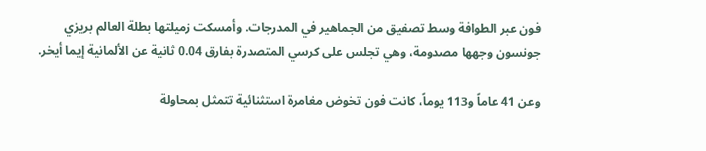فون عبر الطوافة وسط تصفيق من الجماهير في المدرجات. وأمسكت زميلتها بطلة العالم بريزي جونسون وجهها مصدومة، وهي تجلس على كرسي المتصدرة بفارق 0.04 ثانية عن الألمانية إيما أيخر.

وعن 41 عاماً و113 يوماً، كانت فون تخوض مغامرة استثنائية تتمثل بمحاولة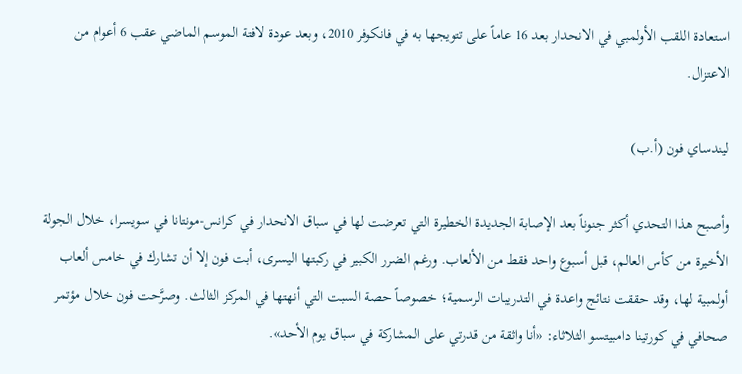استعادة اللقب الأولمبي في الانحدار بعد 16 عاماً على تتويجها به في فانكوفر 2010، وبعد عودة لافتة الموسم الماضي عقب 6 أعوام من الاعتزال.

ليندساي فون (أ.ب)

وأصبح هذا التحدي أكثر جنوناً بعد الإصابة الجديدة الخطيرة التي تعرضت لها في سباق الانحدار في كرانس-مونتانا في سويسرا، خلال الجولة الأخيرة من كأس العالم، قبل أسبوع واحد فقط من الألعاب. ورغم الضرر الكبير في ركبتها اليسرى، أبت فون إلا أن تشارك في خامس ألعاب أولمبية لها، وقد حققت نتائج واعدة في التدريبات الرسمية؛ خصوصاً حصة السبت التي أنهتها في المركز الثالث. وصرَّحت فون خلال مؤتمر صحافي في كورتينا دامبيتسو الثلاثاء: «أنا واثقة من قدرتي على المشاركة في سباق يوم الأحد».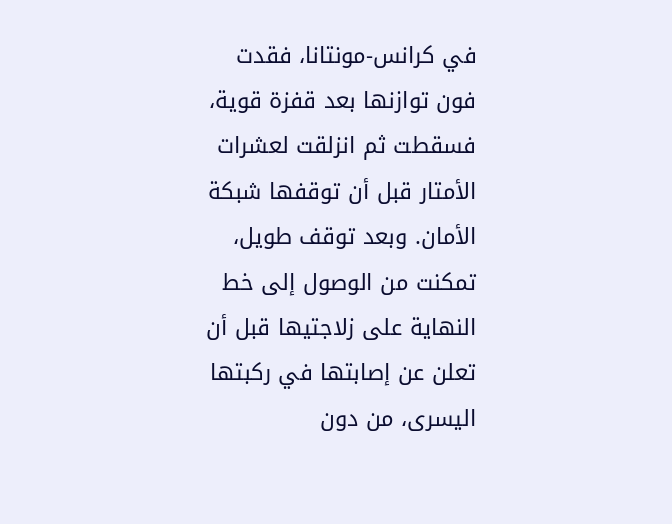في كرانس-مونتانا، فقدت فون توازنها بعد قفزة قوية، فسقطت ثم انزلقت لعشرات الأمتار قبل أن توقفها شبكة الأمان. وبعد توقف طويل، تمكنت من الوصول إلى خط النهاية على زلاجتيها قبل أن تعلن عن إصابتها في ركبتها اليسرى، من دون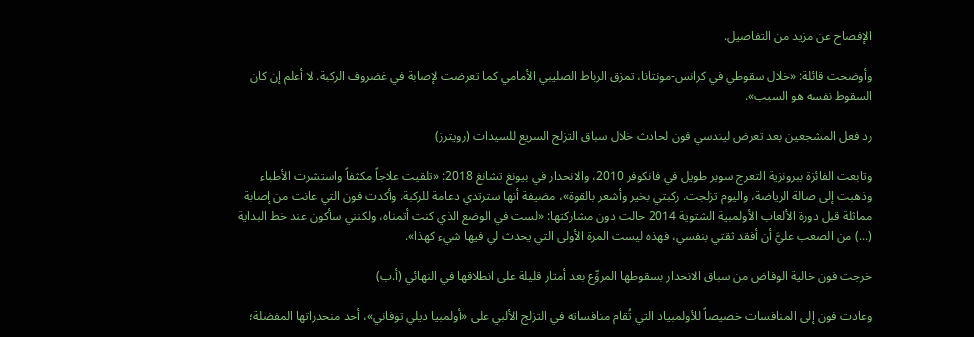الإفصاح عن مزيد من التفاصيل.

وأوضحت قائلة: «خلال سقوطي في كرانس-مونتانا، تمزق الرباط الصليبي الأمامي كما تعرضت لإصابة في غضروف الركبة. لا أعلم إن كان السقوط نفسه هو السبب».

رد فعل المشجعين بعد تعرض ليندسي فون لحادث خلال سباق التزلج السريع للسيدات (رويترز)

وتابعت الفائزة ببرونزية التعرج سوبر طويل في فانكوفر 2010، والانحدار في بيونغ تشانغ 2018: «تلقيت علاجاً مكثفاً واستشرت الأطباء وذهبت إلى صالة الرياضة، واليوم تزلجت. ركبتي بخير وأشعر بالقوة»، مضيفة أنها سترتدي دعامة للركبة. وأكدت فون التي عانت من إصابة مماثلة قبل دورة الألعاب الأولمبية الشتوية 2014 حالت دون مشاركتها: «لست في الوضع الذي كنت أتمناه، ولكنني سأكون عند خط البداية (...) من الصعب عليَّ أن أفقد ثقتي بنفسي، فهذه ليست المرة الأولى التي يحدث لي فيها شيء كهذا».

خرجت فون خالية الوفاض من سباق الانحدار بسقوطها المروِّع بعد أمتار قليلة على انطلاقها في النهائي (أ.ب)

وعادت فون إلى المنافسات خصيصاً للأولمبياد التي تُقام منافساته في التزلج الألبي على «أولمبيا ديلي توفاني»، أحد منحدراتها المفضلة؛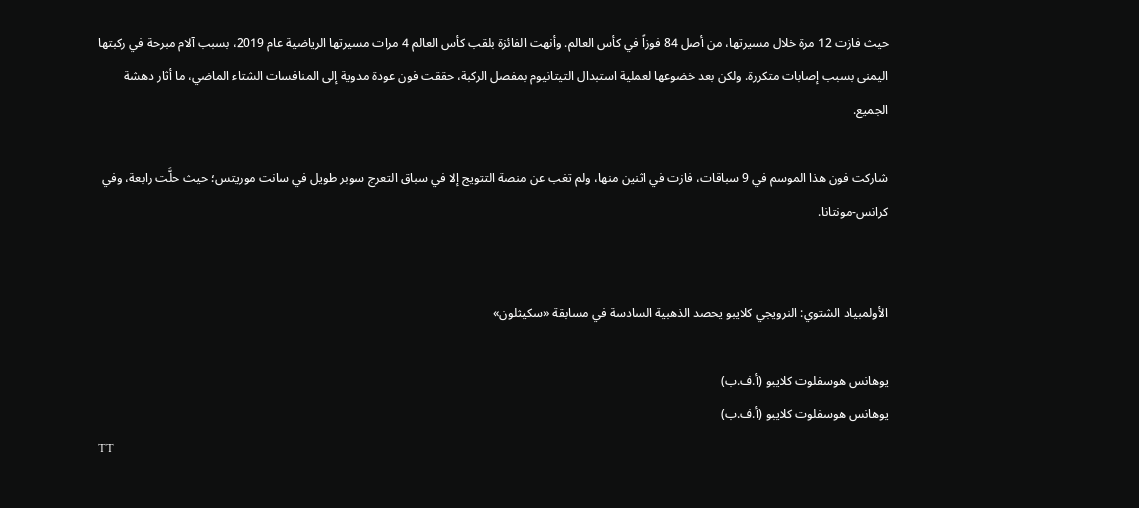حيث فازت 12 مرة خلال مسيرتها، من أصل 84 فوزاً في كأس العالم. وأنهت الفائزة بلقب كأس العالم 4 مرات مسيرتها الرياضية عام 2019، بسبب آلام مبرحة في ركبتها اليمنى بسبب إصابات متكررة. ولكن بعد خضوعها لعملية استبدال التيتانيوم بمفصل الركبة، حققت فون عودة مدوية إلى المنافسات الشتاء الماضي، ما أثار دهشة الجميع.

شاركت فون هذا الموسم في 9 سباقات، فازت في اثنين منها، ولم تغب عن منصة التتويج إلا في سباق التعرج سوبر طويل في سانت موريتس؛ حيث حلَّت رابعة، وفي كرانس-مونتانا.


الأولمبياد الشتوي: النرويجي كلايبو يحصد الذهبية السادسة في مسابقة «سكيثلون»

يوهانس هوسفلوت كلايبو (أ.ف.ب)
يوهانس هوسفلوت كلايبو (أ.ف.ب)
TT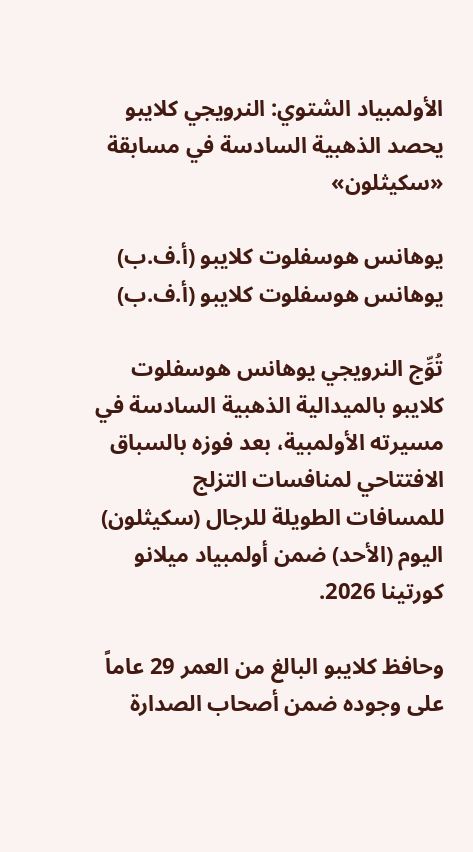الأولمبياد الشتوي: النرويجي كلايبو يحصد الذهبية السادسة في مسابقة «سكيثلون»

يوهانس هوسفلوت كلايبو (أ.ف.ب)
يوهانس هوسفلوت كلايبو (أ.ف.ب)

تُوِّج النرويجي يوهانس هوسفلوت كلايبو بالميدالية الذهبية السادسة في مسيرته الأولمبية، بعد فوزه بالسباق الافتتاحي لمنافسات التزلج للمسافات الطويلة للرجال (سكيثلون) اليوم (الأحد) ضمن أولمبياد ميلانو كورتينا 2026.

وحافظ كلايبو البالغ من العمر 29 عاماً على وجوده ضمن أصحاب الصدارة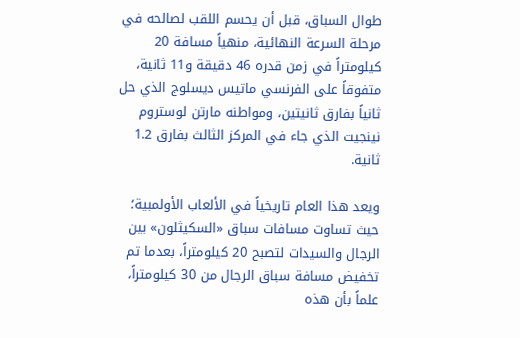طوال السباق، قبل أن يحسم اللقب لصالحه في مرحلة السرعة النهائية، منهياً مسافة 20 كيلومتراً في زمن قدره 46 دقيقة و11 ثانية، متفوقاً على الفرنسي ماتيس ديسلوج الذي حل ثانياً بفارق ثانيتين، ومواطنه مارتن لوستروم نينجيت الذي جاء في المركز الثالث بفارق 1.2 ثانية.

ويعد هذا العام تاريخياً في الألعاب الأولمبية؛ حيث تساوت مسافات سباق «السكيثلون» بين الرجال والسيدات لتصبح 20 كيلومتراً، بعدما تم تخفيض مسافة سباق الرجال من 30 كيلومتراً، علماً بأن هذه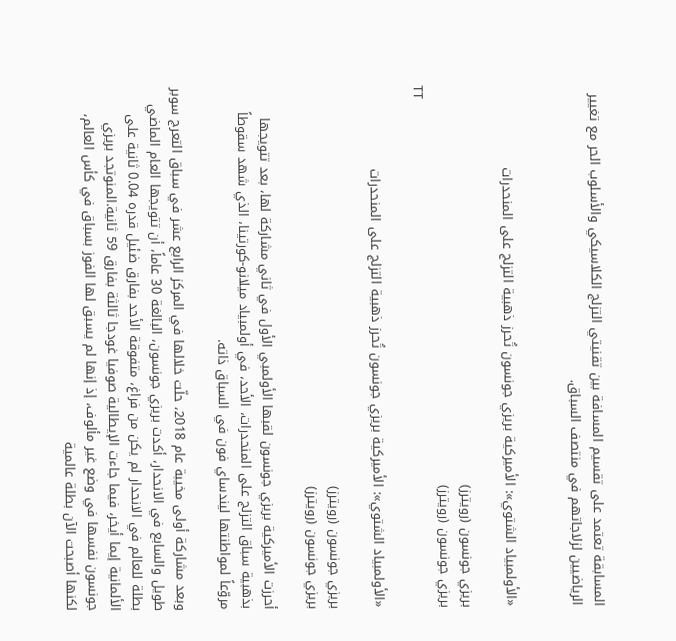المسابقة تعتمد على تقسيم المسافة بين تقنيتي التزلج الكلاسيكي والأسلوب الحر مع تغيير الرياضيين لزلاجاتهم في منتصف السباق.


«الأولمبياد الشتوي»: الأميركية بريزي جونسون تُحرز ذهبية التزلج على المنحدرات

بريزي جونسون (رويترز)
بريزي جونسون (رويترز)
TT

«الأولمبياد الشتوي»: الأميركية بريزي جونسون تُحرز ذهبية التزلج على المنحدرات

بريزي جونسون (رويترز)
بريزي جونسون (رويترز)

أحرزت الأميركية بريزي جونسون لقبها الأولمبي الأول في ثاني مشاركة لها، بعد تتويجها بذهبية سباق التزلج على المنحدرات، الأحد، في أولمبياد ميلانو-كورتينا، الذي شهد سقوطاً مروّعاً لمواطنتها ليندساي فون في السباق ذاته.

وبعد مشاركة أولى مخيبة عام 2018، حلّت خلالها في المركز الرابع عشر في سباق التعرج سوبر طويل والسابع في الانحدار، أكدت بريزي جونسون، البالغة 30 عاماً، أن تتويجها العام الماضي بطلة للعالم في الانحدار لم يكن من فراغ، متفوقة الأحد بفارق ضئيل قدره 0.04 ثانية على الألمانية إيما أيخر، فيما جاءت الإيطالية صوفيا غودجا ثالثة بفارق 59 ثانية.المنوتجد بريزي جونسون نفسها في وضع غير مألوف، إذ إنها لم يسبق لها الفوز بسباق في كأس العالم، لكنها أصبحت الآن بطلة عالمية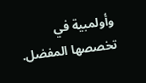وأولمبية في تخصصها المفضل.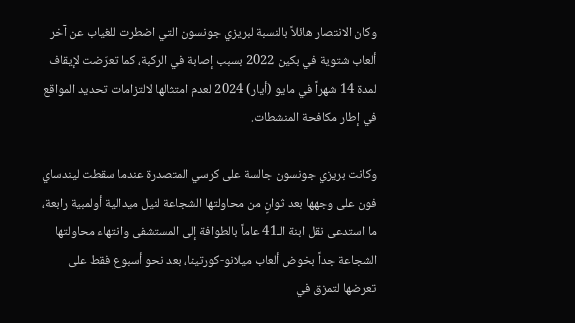وكان الانتصار هائلاً بالنسبة لبريزي جونسون التي اضطرت للغياب عن آخر ألعاب شتوية في بكين 2022 بسبب إصابة في الركبة، كما تعرّضت لإيقاف لمدة 14 شهراً في مايو (أيار) 2024 لعدم امتثالها لالتزامات تحديد المواقع في إطار مكافحة المنشطات.

وكانت بريزي جونسون جالسة على كرسي المتصدرة عندما سقطت ليندساي فون على وجهها بعد ثوانٍ من محاولتها الشجاعة لنيل ميدالية أولمبية رابعة، ما استدعى نقل ابنة الـ41 عاماً بالطوافة إلى المستشفى وانتهاء محاولتها الشجاعة جداً بخوض ألعاب ميلانو-كورتينا، بعد نحو أسبوع فقط على تعرضها لتمزق في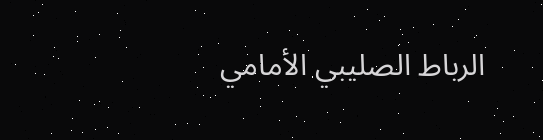الرباط الصليبي الأمامي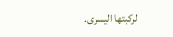لركبتها اليسرى.